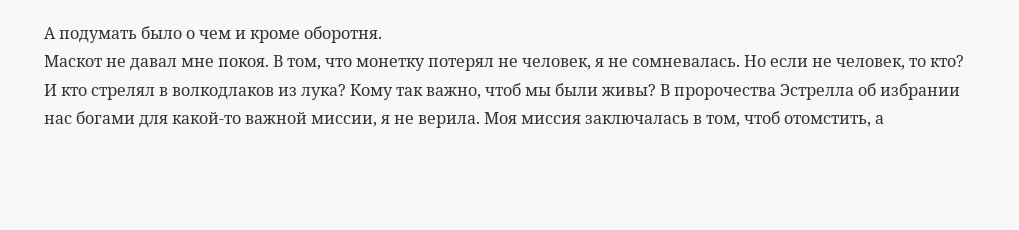А подумать было о чем и кроме оборотня.
Маскот не давал мне покоя. В том, что монетку потерял не человек, я не сомневалась. Но если не человек, то кто? И кто стрелял в волкодлаков из лука? Кому так важно, чтоб мы были живы? В пророчества Эстрелла об избрании нас богами для какой-то важной миссии, я не верила. Моя миссия заключалась в том, чтоб отомстить, а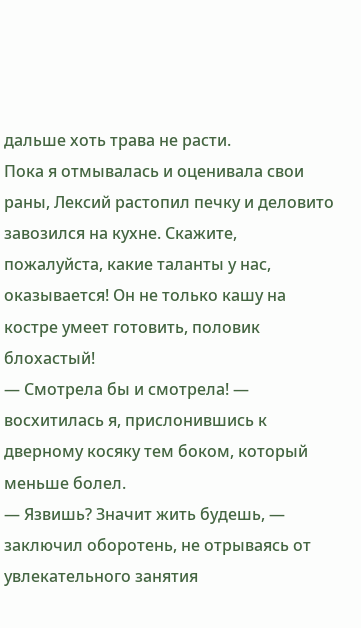дальше хоть трава не расти.
Пока я отмывалась и оценивала свои раны, Лексий растопил печку и деловито завозился на кухне. Скажите, пожалуйста, какие таланты у нас, оказывается! Он не только кашу на костре умеет готовить, половик блохастый!
— Смотрела бы и смотрела! — восхитилась я, прислонившись к дверному косяку тем боком, который меньше болел.
— Язвишь? Значит жить будешь, — заключил оборотень, не отрываясь от увлекательного занятия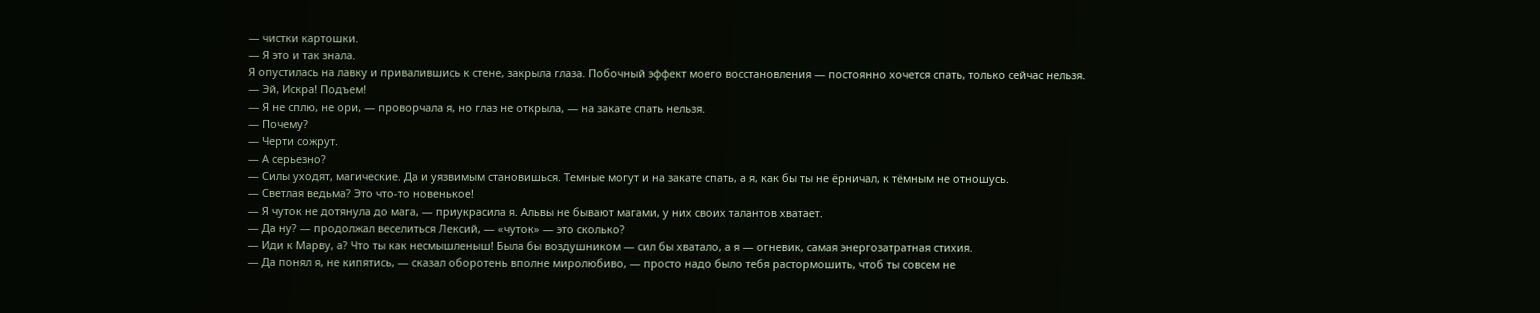— чистки картошки.
— Я это и так знала.
Я опустилась на лавку и привалившись к стене, закрыла глаза. Побочный эффект моего восстановления — постоянно хочется спать, только сейчас нельзя.
— Эй, Искра! Подъем!
— Я не сплю, не ори, — проворчала я, но глаз не открыла, — на закате спать нельзя.
— Почему?
— Черти сожрут.
— А серьезно?
— Силы уходят, магические. Да и уязвимым становишься. Темные могут и на закате спать, а я, как бы ты не ёрничал, к тёмным не отношусь.
— Светлая ведьма? Это что-то новенькое!
— Я чуток не дотянула до мага, — приукрасила я. Альвы не бывают магами, у них своих талантов хватает.
— Да ну? — продолжал веселиться Лексий, — «чуток» — это сколько?
— Иди к Марву, а? Что ты как несмышленыш! Была бы воздушником — сил бы хватало, а я — огневик, самая энергозатратная стихия.
— Да понял я, не кипятись, — сказал оборотень вполне миролюбиво, — просто надо было тебя растормошить, чтоб ты совсем не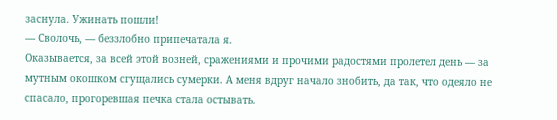заснула. Ужинать пошли!
— Сволочь, — беззлобно припечатала я.
Оказывается, за всей этой возней, сражениями и прочими радостями пролетел день — за мутным окошком сгущались сумерки. А меня вдруг начало знобить, да так, что одеяло не спасало, прогоревшая печка стала остывать.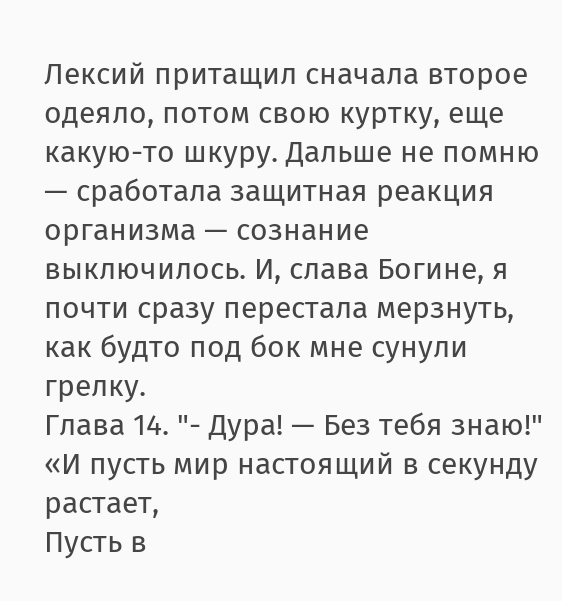Лексий притащил сначала второе одеяло, потом свою куртку, еще какую-то шкуру. Дальше не помню — сработала защитная реакция организма — сознание выключилось. И, слава Богине, я почти сразу перестала мерзнуть, как будто под бок мне сунули грелку.
Глава 14. "- Дура! — Без тебя знаю!"
«И пусть мир настоящий в секунду растает,
Пусть в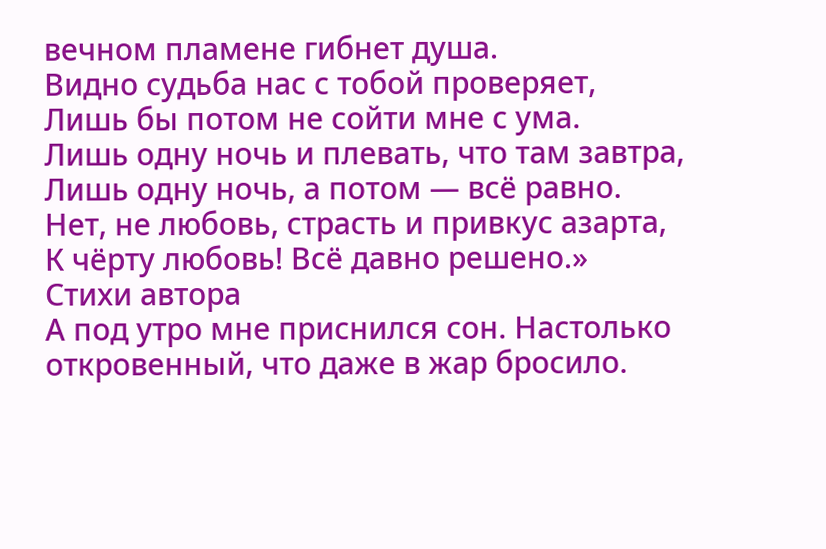вечном пламене гибнет душа.
Видно судьба нас с тобой проверяет,
Лишь бы потом не сойти мне с ума.
Лишь одну ночь и плевать, что там завтра,
Лишь одну ночь, а потом — всё равно.
Нет, не любовь, страсть и привкус азарта,
К чёрту любовь! Всё давно решено.»
Стихи автора
А под утро мне приснился сон. Настолько откровенный, что даже в жар бросило.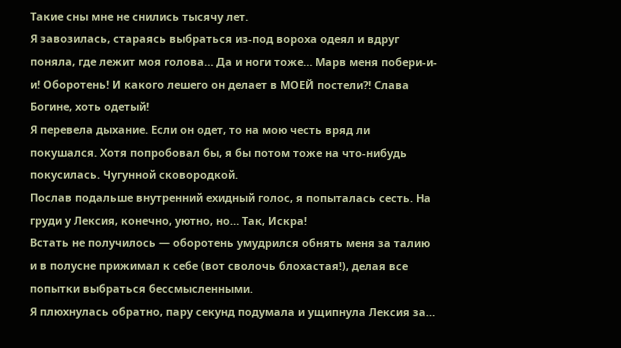Такие сны мне не снились тысячу лет.
Я завозилась, стараясь выбраться из-под вороха одеял и вдруг поняла, где лежит моя голова… Да и ноги тоже… Марв меня побери-и-и! Оборотень! И какого лешего он делает в МОЕЙ постели?! Слава Богине, хоть одетый!
Я перевела дыхание. Если он одет, то на мою честь вряд ли покушался. Хотя попробовал бы, я бы потом тоже на что-нибудь покусилась. Чугунной сковородкой.
Послав подальше внутренний ехидный голос, я попыталась сесть. На груди у Лексия, конечно, уютно, но… Так, Искра!
Встать не получилось — оборотень умудрился обнять меня за талию и в полусне прижимал к себе (вот сволочь блохастая!), делая все попытки выбраться бессмысленными.
Я плюхнулась обратно, пару секунд подумала и ущипнула Лексия за…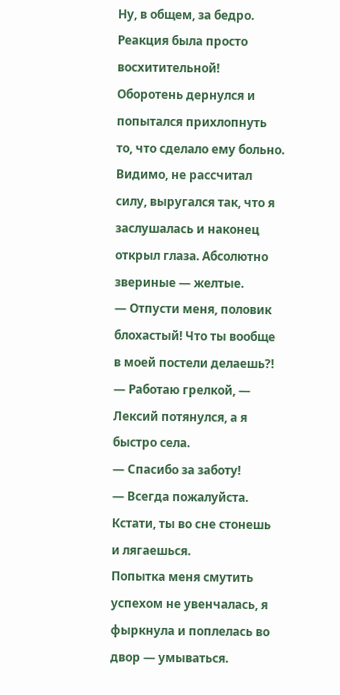Ну, в общем, за бедро.
Реакция была просто восхитительной! Оборотень дернулся и попытался прихлопнуть то, что сделало ему больно. Видимо, не рассчитал силу, выругался так, что я заслушалась и наконец открыл глаза. Абсолютно звериные — желтые.
— Отпусти меня, половик блохастый! Что ты вообще в моей постели делаешь?!
— Работаю грелкой, — Лексий потянулся, а я быстро села.
— Спасибо за заботу!
— Всегда пожалуйста. Кстати, ты во сне стонешь и лягаешься.
Попытка меня смутить успехом не увенчалась, я фыркнула и поплелась во двор — умываться.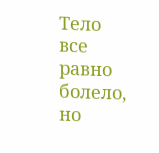Тело все равно болело, но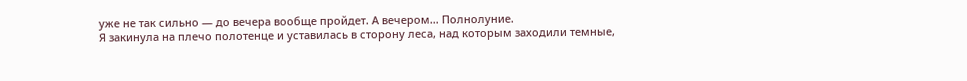уже не так сильно — до вечера вообще пройдет. А вечером… Полнолуние.
Я закинула на плечо полотенце и уставилась в сторону леса, над которым заходили темные,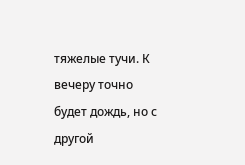тяжелые тучи. К вечеру точно будет дождь, но с другой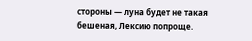стороны — луна будет не такая бешеная, Лексию попроще.